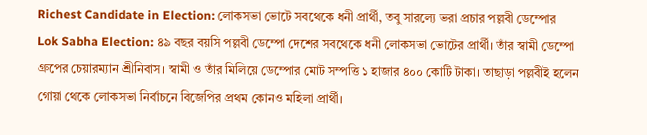Richest Candidate in Election: লোকসভা ভোটে সবথেকে ধনী প্রার্থী, তবু সারল্যে ভরা প্রচার পল্লবী ডেম্পোর
Lok Sabha Election: ৪৯ বছর বয়সি পল্লবী ডেম্পো দেশের সবথেকে ধনী লোকসভা ভোটের প্রার্থী। তাঁর স্বামী ডেম্পো গ্রুপের চেয়ারম্যান শ্রীনিবাস। স্বামী ও তাঁর মিলিয়ে ডেম্পোর মোট সম্পত্তি ১ হাজার ৪০০ কোটি টাকা। তাছাড়া পল্লবীই হলেন গোয়া থেকে লোকসভা নির্বাচনে বিজেপির প্রথম কোনও মহিলা প্রার্থী।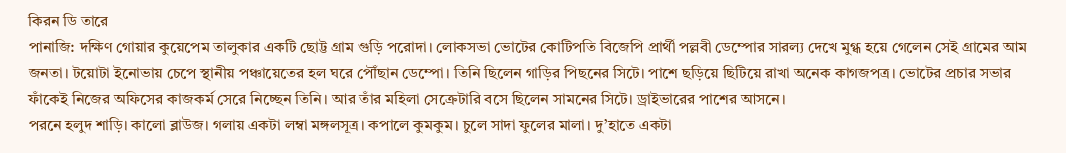কিরন ডি তারে
পানাজি: দক্ষিণ গোয়ার কুয়েপেম তালুকার একটি ছোট্ট গ্রাম গুড়ি পরোদা। লোকসভা ভোটের কোটিপতি বিজেপি প্রার্থী পল্লবী ডেম্পোর সারল্য দেখে মুগ্ধ হয়ে গেলেন সেই গ্রামের আম জনতা। টয়োটা ইনোভায় চেপে স্থানীয় পঞ্চায়েতের হল ঘরে পৌঁছান ডেম্পো। তিনি ছিলেন গাড়ির পিছনের সিটে। পাশে ছড়িয়ে ছিটিয়ে রাখা অনেক কাগজপত্র। ভোটের প্রচার সভার ফাঁকেই নিজের অফিসের কাজকর্ম সেরে নিচ্ছেন তিনি। আর তাঁর মহিলা সেক্রেটারি বসে ছিলেন সামনের সিটে। ড্রাইভারের পাশের আসনে।
পরনে হলুদ শাড়ি। কালো ব্লাউজ। গলায় একটা লম্বা মঙ্গলসূত্র। কপালে কুমকুম। চুলে সাদা ফুলের মালা। দু’হাতে একটা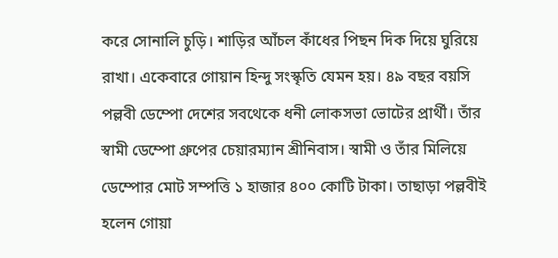করে সোনালি চুড়ি। শাড়ির আঁচল কাঁধের পিছন দিক দিয়ে ঘুরিয়ে রাখা। একেবারে গোয়ান হিন্দু সংস্কৃতি যেমন হয়। ৪৯ বছর বয়সি পল্লবী ডেম্পো দেশের সবথেকে ধনী লোকসভা ভোটের প্রার্থী। তাঁর স্বামী ডেম্পো গ্রুপের চেয়ারম্যান শ্রীনিবাস। স্বামী ও তাঁর মিলিয়ে ডেম্পোর মোট সম্পত্তি ১ হাজার ৪০০ কোটি টাকা। তাছাড়া পল্লবীই হলেন গোয়া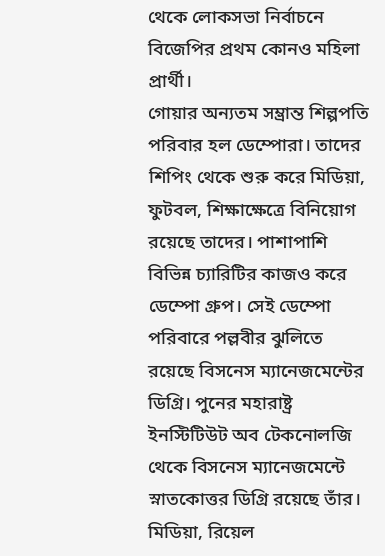থেকে লোকসভা নির্বাচনে বিজেপির প্রথম কোনও মহিলা প্রার্থী।
গোয়ার অন্যতম সম্ভ্রান্ত শিল্পপতি পরিবার হল ডেম্পোরা। তাদের শিপিং থেকে শুরু করে মিডিয়া, ফুটবল, শিক্ষাক্ষেত্রে বিনিয়োগ রয়েছে তাদের। পাশাপাশি বিভিন্ন চ্যারিটির কাজও করে ডেম্পো গ্রুপ। সেই ডেম্পো পরিবারে পল্লবীর ঝুলিতে রয়েছে বিসনেস ম্যানেজমেন্টের ডিগ্রি। পুনের মহারাষ্ট্র ইনস্টিটিউট অব টেকনোলজি থেকে বিসনেস ম্যানেজমেন্টে স্নাতকোত্তর ডিগ্রি রয়েছে তাঁর। মিডিয়া, রিয়েল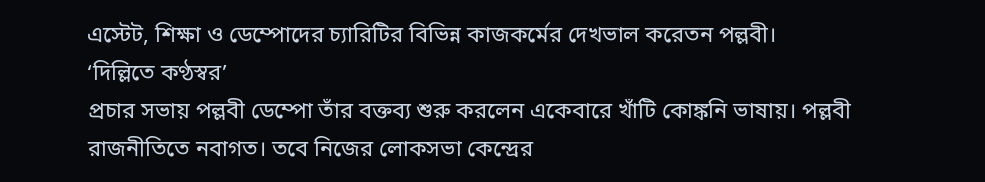এস্টেট, শিক্ষা ও ডেম্পোদের চ্যারিটির বিভিন্ন কাজকর্মের দেখভাল করেতন পল্লবী।
‘দিল্লিতে কণ্ঠস্বর’
প্রচার সভায় পল্লবী ডেম্পো তাঁর বক্তব্য শুরু করলেন একেবারে খাঁটি কোঙ্কনি ভাষায়। পল্লবী রাজনীতিতে নবাগত। তবে নিজের লোকসভা কেন্দ্রের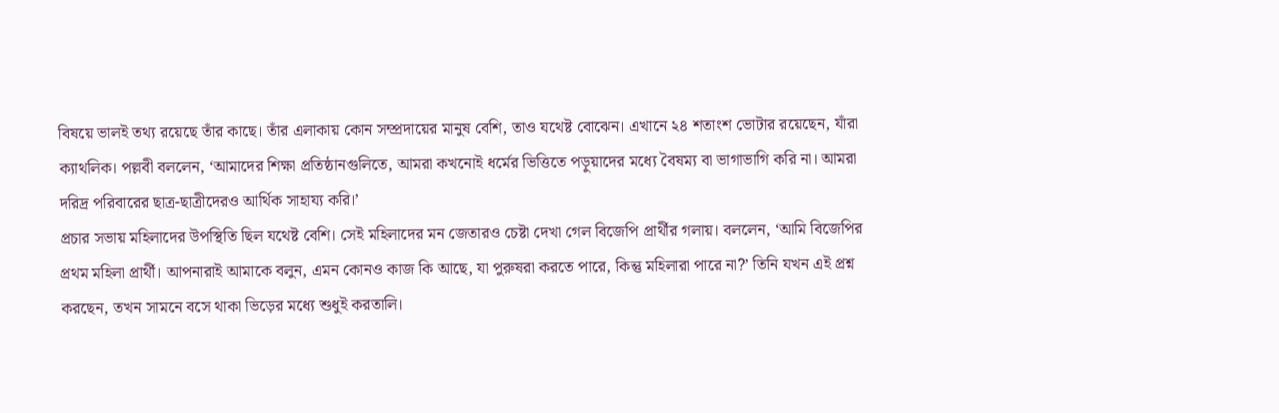বিষয়ে ভালই তথ্য রয়েছে তাঁর কাছে। তাঁর এলাকায় কোন সম্প্রদায়ের মানুষ বেশি, তাও যথেষ্ট বোঝেন। এখানে ২৪ শতাংশ ভোটার রয়েছেন, যাঁরা ক্যাথলিক। পল্লবী বললেন, ‘আমাদের শিক্ষা প্রতিষ্ঠানগুলিতে, আমরা কখনোই ধর্মের ভিত্তিতে পড়ুয়াদের মধ্যে বৈষম্য বা ভাগাভাগি করি না। আমরা দরিদ্র পরিবারের ছাত্র-ছাত্রীদেরও আর্থিক সাহায্য করি।’
প্রচার সভায় মহিলাদের উপস্থিতি ছিল যথেষ্ট বেশি। সেই মহিলাদের মন জেতারও চেষ্টা দেখা গেল বিজেপি প্রার্থীর গলায়। বললেন, ‘আমি বিজেপির প্রথম মহিলা প্রার্থী। আপনারাই আমাকে বলুন, এমন কোনও কাজ কি আছে, যা পুরুষরা করতে পারে, কিন্তু মহিলারা পারে না?’ তিনি যখন এই প্রশ্ন করছেন, তখন সামনে বসে থাকা ভিড়ের মধ্যে শুধুই করতালি।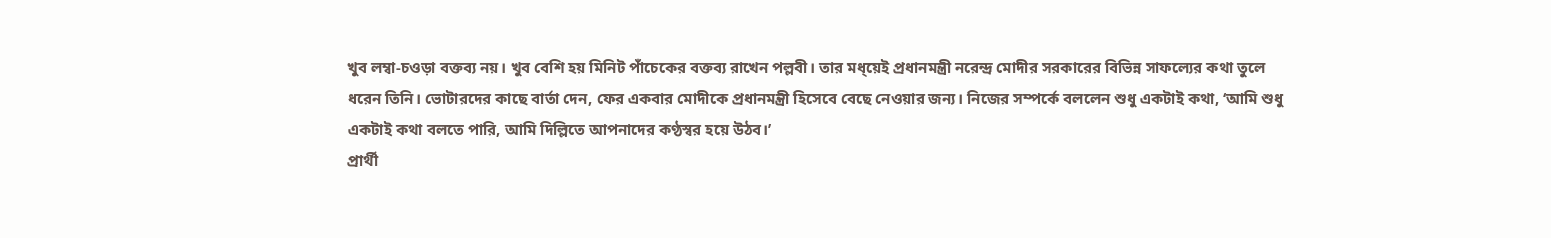খুব লম্বা-চওড়া বক্তব্য নয়। খুব বেশি হয় মিনিট পাঁচেকের বক্তব্য রাখেন পল্লবী। তার মধ্য়েই প্রধানমন্ত্রী নরেন্দ্র মোদীর সরকারের বিভিন্ন সাফল্যের কথা তুলে ধরেন তিনি। ভোটারদের কাছে বার্তা দেন, ফের একবার মোদীকে প্রধানমন্ত্রী হিসেবে বেছে নেওয়ার জন্য। নিজের সম্পর্কে বললেন শুধু একটাই কথা, ‘আমি শুধু একটাই কথা বলতে পারি, আমি দিল্লিতে আপনাদের কণ্ঠস্বর হয়ে উঠব।’
প্রার্থী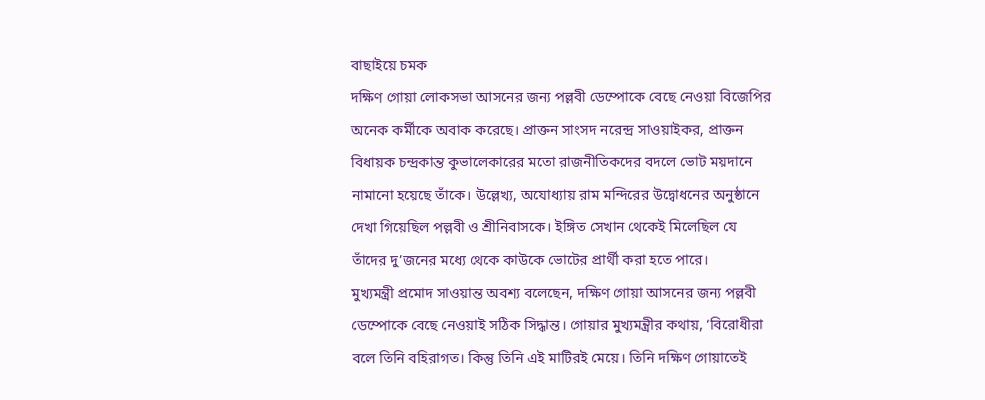বাছাইয়ে চমক
দক্ষিণ গোয়া লোকসভা আসনের জন্য পল্লবী ডেম্পোকে বেছে নেওয়া বিজেপির অনেক কর্মীকে অবাক করেছে। প্রাক্তন সাংসদ নরেন্দ্র সাওয়াইকর, প্রাক্তন বিধায়ক চন্দ্রকান্ত কুভালেকারের মতো রাজনীতিকদের বদলে ভোট ময়দানে নামানো হয়েছে তাঁকে। উল্লেখ্য, অযোধ্যায় রাম মন্দিরের উদ্বোধনের অনুষ্ঠানে দেখা গিয়েছিল পল্লবী ও শ্রীনিবাসকে। ইঙ্গিত সেখান থেকেই মিলেছিল যে তাঁদের দু’জনের মধ্যে থেকে কাউকে ভোটের প্রার্থী করা হতে পারে।
মুখ্যমন্ত্রী প্রমোদ সাওয়ান্ত অবশ্য বলেছেন, দক্ষিণ গোয়া আসনের জন্য পল্লবী ডেম্পোকে বেছে নেওয়াই সঠিক সিদ্ধান্ত। গোয়ার মুখ্যমন্ত্রীর কথায়, ‘বিরোধীরা বলে তিনি বহিরাগত। কিন্তু তিনি এই মাটিরই মেয়ে। তিনি দক্ষিণ গোয়াতেই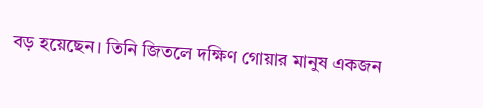বড় হয়েছেন। তিনি জিতলে দক্ষিণ গোয়ার মানুষ একজন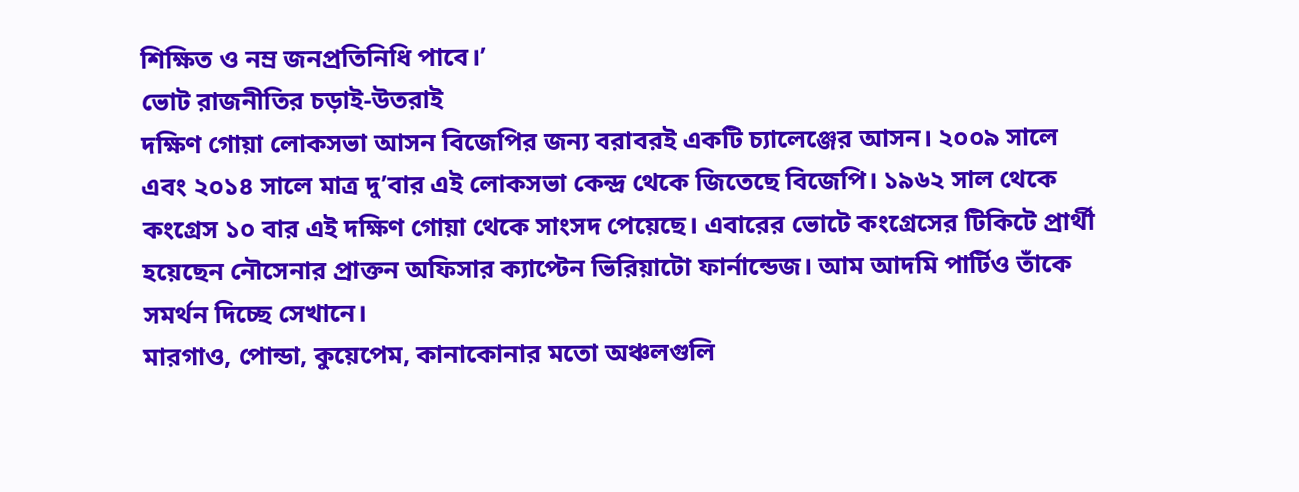শিক্ষিত ও নম্র জনপ্রতিনিধি পাবে।’
ভোট রাজনীতির চড়াই-উতরাই
দক্ষিণ গোয়া লোকসভা আসন বিজেপির জন্য বরাবরই একটি চ্যালেঞ্জের আসন। ২০০৯ সালে এবং ২০১৪ সালে মাত্র দু’বার এই লোকসভা কেন্দ্র থেকে জিতেছে বিজেপি। ১৯৬২ সাল থেকে কংগ্রেস ১০ বার এই দক্ষিণ গোয়া থেকে সাংসদ পেয়েছে। এবারের ভোটে কংগ্রেসের টিকিটে প্রার্থী হয়েছেন নৌসেনার প্রাক্তন অফিসার ক্যাপ্টেন ভিরিয়াটো ফার্নান্ডেজ। আম আদমি পার্টিও তাঁকে সমর্থন দিচ্ছে সেখানে।
মারগাও, পোন্ডা, কুয়েপেম, কানাকোনার মতো অঞ্চলগুলি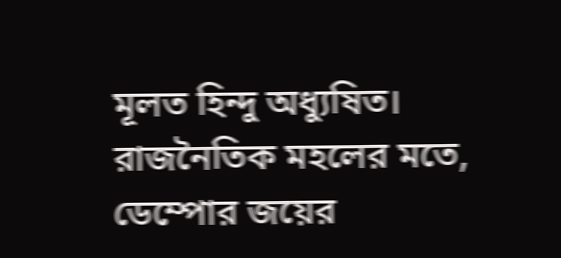মূলত হিন্দু অধ্যুষিত। রাজনৈতিক মহলের মতে, ডেম্পোর জয়ের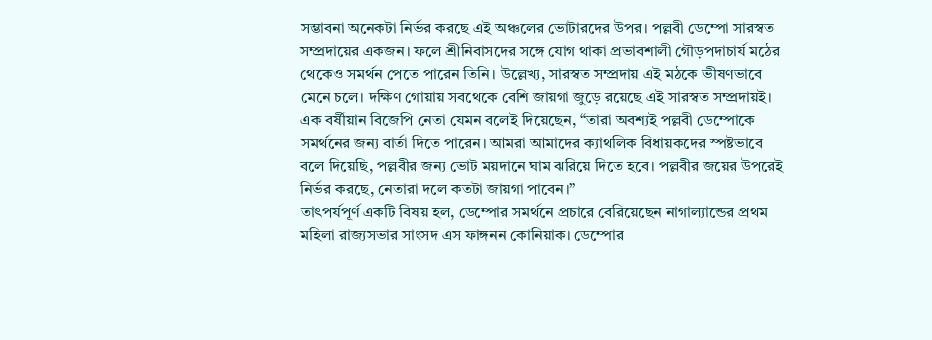সম্ভাবনা অনেকটা নির্ভর করছে এই অঞ্চলের ভোটারদের উপর। পল্লবী ডেম্পো সারস্বত সম্প্রদায়ের একজন। ফলে শ্রীনিবাসদের সঙ্গে যোগ থাকা প্রভাবশালী গৌড়পদাচার্য মঠের থেকেও সমর্থন পেতে পারেন তিনি। উল্লেখ্য, সারস্বত সম্প্রদায় এই মঠকে ভীষণভাবে মেনে চলে। দক্ষিণ গোয়ায় সবথেকে বেশি জায়গা জুড়ে রয়েছে এই সারস্বত সম্প্রদায়ই।
এক বর্ষীয়ান বিজেপি নেতা যেমন বলেই দিয়েছেন, “তারা অবশ্যই পল্লবী ডেম্পোকে সমর্থনের জন্য বার্তা দিতে পারেন। আমরা আমাদের ক্যাথলিক বিধায়কদের স্পষ্টভাবে বলে দিয়েছি, পল্লবীর জন্য ভোট ময়দানে ঘাম ঝরিয়ে দিতে হবে। পল্লবীর জয়ের উপরেই নির্ভর করছে, নেতারা দলে কতটা জায়গা পাবেন।”
তাৎপর্যপূর্ণ একটি বিষয় হল, ডেম্পোর সমর্থনে প্রচারে বেরিয়েছেন নাগাল্যান্ডের প্রথম মহিলা রাজ্যসভার সাংসদ এস ফাঙ্গনন কোনিয়াক। ডেম্পোর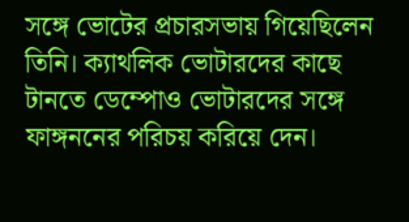সঙ্গে ভোটের প্রচারসভায় গিয়েছিলেন তিনি। ক্যাথলিক ভোটারদের কাছে টানতে ডেম্পোও ভোটারদের সঙ্গে ফাঙ্গননের পরিচয় করিয়ে দেন।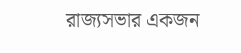রাজ্যসভার একজন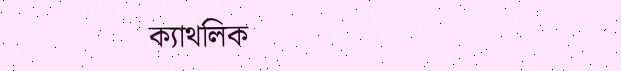ক্যাথলিক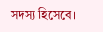সদস্য হিসেবে।